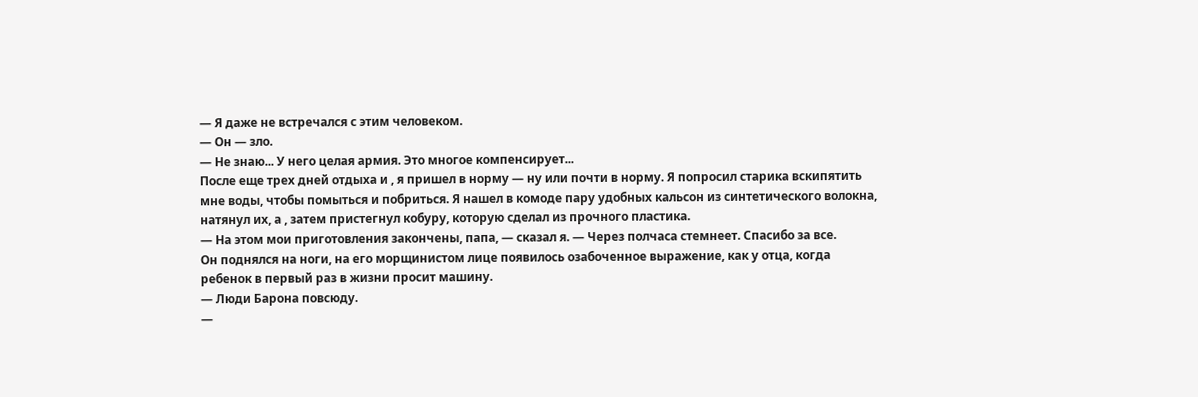— Я даже не встречался с этим человеком.
— Он — зло.
— Не знаю... У него целая армия. Это многое компенсирует...
После еще трех дней отдыха и , я пришел в норму — ну или почти в норму. Я попросил старика вскипятить мне воды, чтобы помыться и побриться. Я нашел в комоде пару удобных кальсон из синтетического волокна, натянул их, а , затем пристегнул кобуру, которую сделал из прочного пластика.
— На этом мои приготовления закончены, папа, — сказал я. — Через полчаса стемнеет. Спасибо за все.
Он поднялся на ноги, на его морщинистом лице появилось озабоченное выражение, как у отца, когда ребенок в первый раз в жизни просит машину.
— Люди Барона повсюду.
—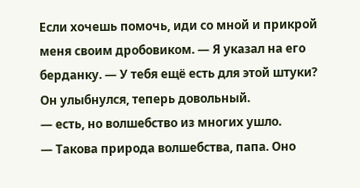Если хочешь помочь, иди со мной и прикрой меня своим дробовиком. — Я указал на его берданку. — У тебя ещё есть для этой штуки?
Он улыбнулся, теперь довольный.
— есть, но волшебство из многих ушло.
— Такова природа волшебства, папа. Оно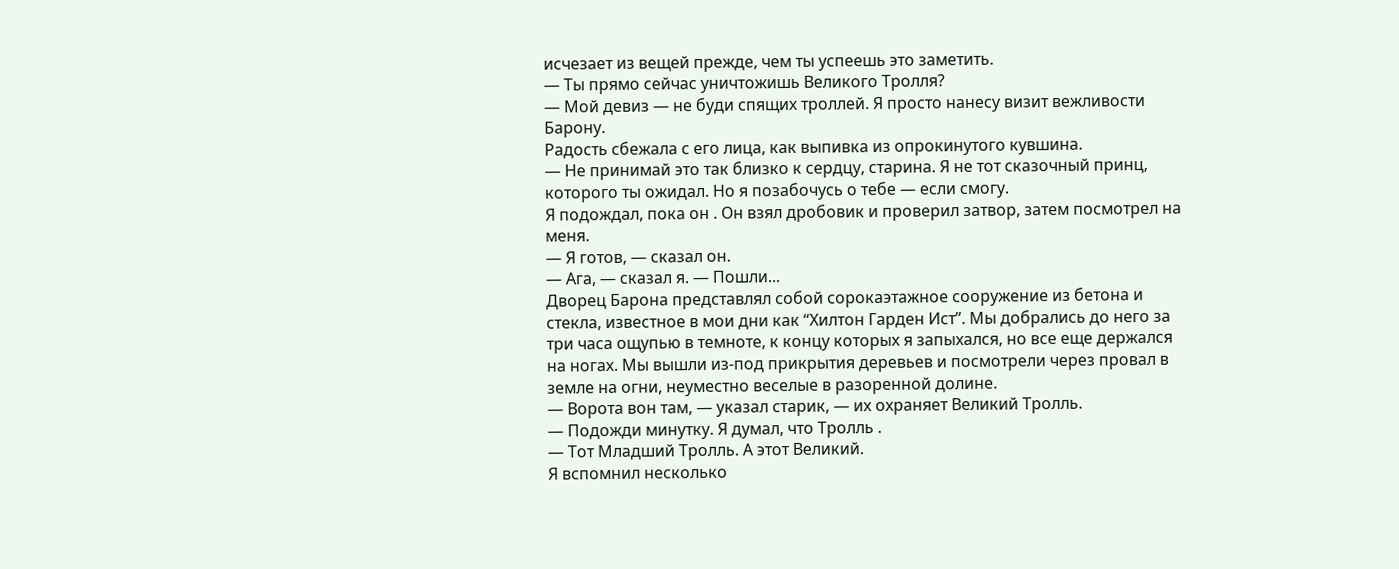исчезает из вещей прежде, чем ты успеешь это заметить.
— Ты прямо сейчас уничтожишь Великого Тролля?
— Мой девиз — не буди спящих троллей. Я просто нанесу визит вежливости Барону.
Радость сбежала с его лица, как выпивка из опрокинутого кувшина.
— Не принимай это так близко к сердцу, старина. Я не тот сказочный принц, которого ты ожидал. Но я позабочусь о тебе — если смогу.
Я подождал, пока он . Он взял дробовик и проверил затвор, затем посмотрел на меня.
— Я готов, — сказал он.
— Ага, — сказал я. — Пошли...
Дворец Барона представлял собой сорокаэтажное сооружение из бетона и стекла, известное в мои дни как “Хилтон Гарден Ист”. Мы добрались до него за три часа ощупью в темноте, к концу которых я запыхался, но все еще держался на ногах. Мы вышли из-под прикрытия деревьев и посмотрели через провал в земле на огни, неуместно веселые в разоренной долине.
— Ворота вон там, — указал старик, — их охраняет Великий Тролль.
— Подожди минутку. Я думал, что Тролль .
— Тот Младший Тролль. А этот Великий.
Я вспомнил несколько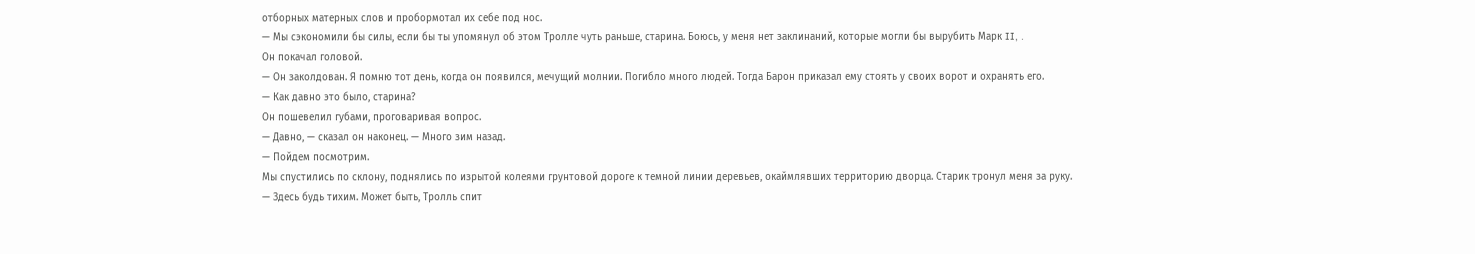отборных матерных слов и пробормотал их себе под нос.
— Мы сэкономили бы силы, если бы ты упомянул об этом Тролле чуть раньше, старина. Боюсь, у меня нет заклинаний, которые могли бы вырубить Марк II, .
Он покачал головой.
— Он заколдован. Я помню тот день, когда он появился, мечущий молнии. Погибло много людей. Тогда Барон приказал ему стоять у своих ворот и охранять его.
— Как давно это было, старина?
Он пошевелил губами, проговаривая вопрос.
— Давно, — сказал он наконец. — Много зим назад.
— Пойдем посмотрим.
Мы спустились по склону, поднялись по изрытой колеями грунтовой дороге к темной линии деревьев, окаймлявших территорию дворца. Старик тронул меня за руку.
— Здесь будь тихим. Может быть, Тролль спит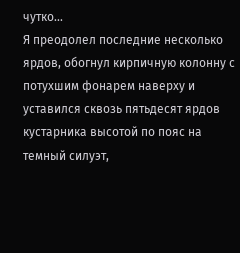чутко...
Я преодолел последние несколько ярдов, обогнул кирпичную колонну с потухшим фонарем наверху и уставился сквозь пятьдесят ярдов кустарника высотой по пояс на темный силуэт,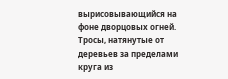вырисовывающийся на фоне дворцовых огней.
Тросы, натянутые от деревьев за пределами круга из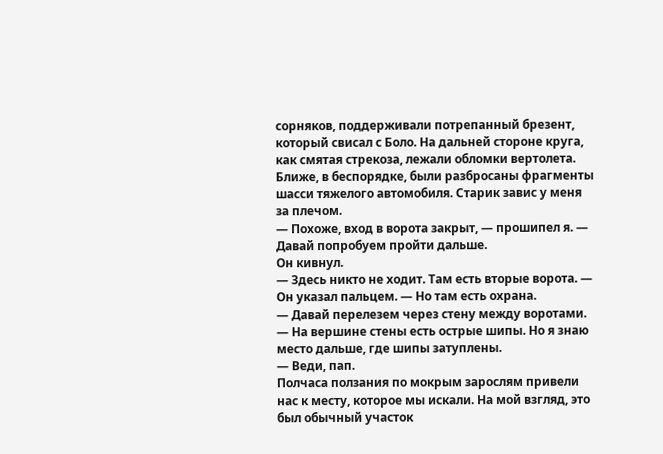сорняков, поддерживали потрепанный брезент, который свисал с Боло. На дальней стороне круга, как смятая стрекоза, лежали обломки вертолета. Ближе, в беспорядке, были разбросаны фрагменты шасси тяжелого автомобиля. Старик завис у меня за плечом.
— Похоже, вход в ворота закрыт, — прошипел я. — Давай попробуем пройти дальше.
Он кивнул.
— Здесь никто не ходит. Там есть вторые ворота. — Он указал пальцем. — Но там есть охрана.
— Давай перелезем через стену между воротами.
— На вершине стены есть острые шипы. Но я знаю место дальше, где шипы затуплены.
— Веди, пап.
Полчаса ползания по мокрым зарослям привели нас к месту, которое мы искали. На мой взгляд, это был обычный участок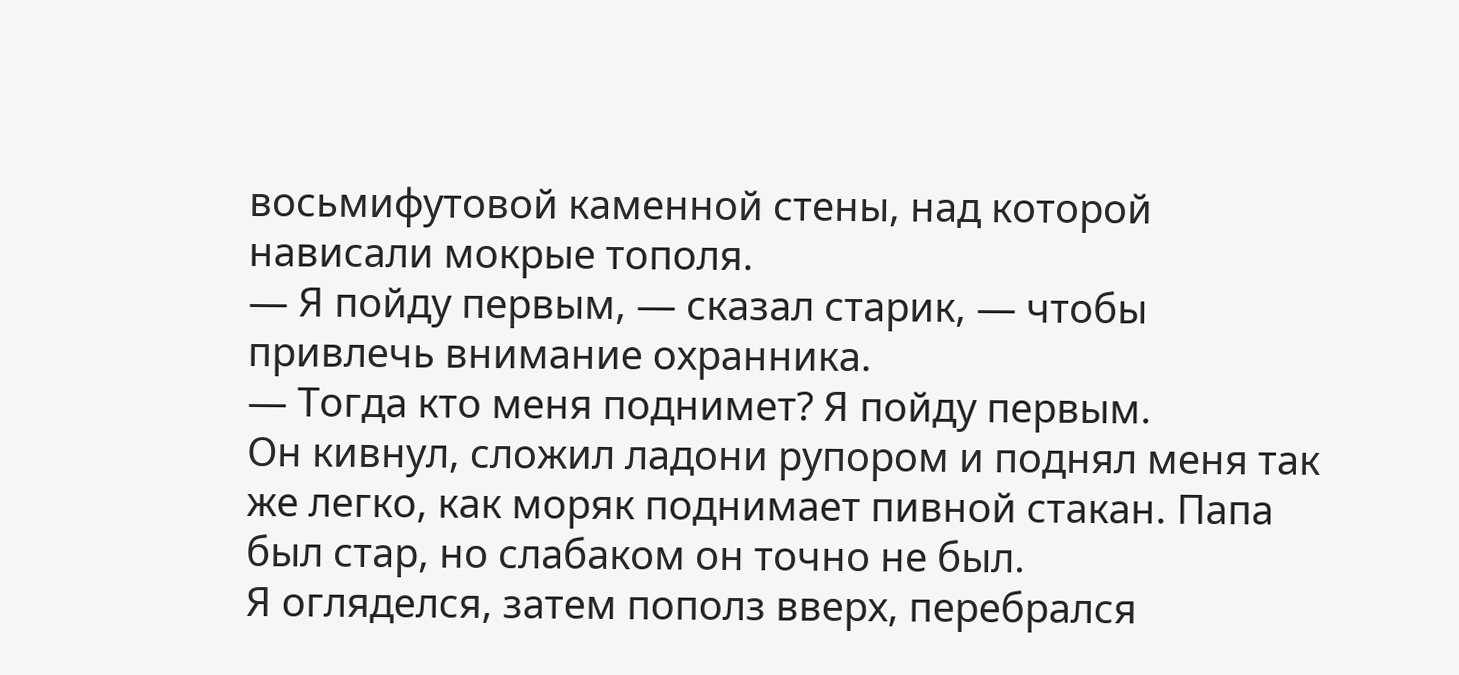восьмифутовой каменной стены, над которой нависали мокрые тополя.
— Я пойду первым, — сказал старик, — чтобы привлечь внимание охранника.
— Тогда кто меня поднимет? Я пойду первым.
Он кивнул, сложил ладони рупором и поднял меня так же легко, как моряк поднимает пивной стакан. Папа был стар, но слабаком он точно не был.
Я огляделся, затем пополз вверх, перебрался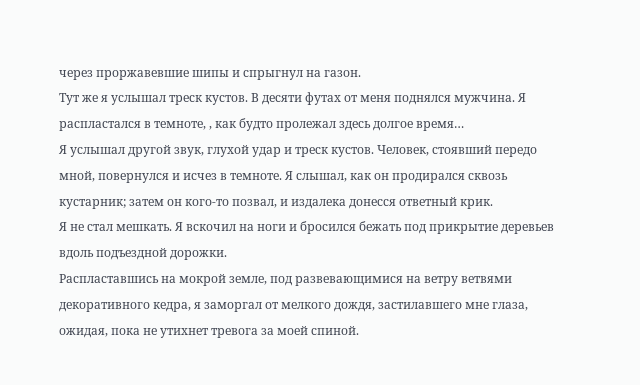через проржавевшие шипы и спрыгнул на газон.
Тут же я услышал треск кустов. В десяти футах от меня поднялся мужчина. Я распластался в темноте, , как будто пролежал здесь долгое время…
Я услышал другой звук, глухой удар и треск кустов. Человек, стоявший передо мной, повернулся и исчез в темноте. Я слышал, как он продирался сквозь кустарник; затем он кого-то позвал, и издалека донесся ответный крик.
Я не стал мешкать. Я вскочил на ноги и бросился бежать под прикрытие деревьев вдоль подъездной дорожки.
Распластавшись на мокрой земле, под развевающимися на ветру ветвями декоративного кедра, я заморгал от мелкого дождя, застилавшего мне глаза, ожидая, пока не утихнет тревога за моей спиной.